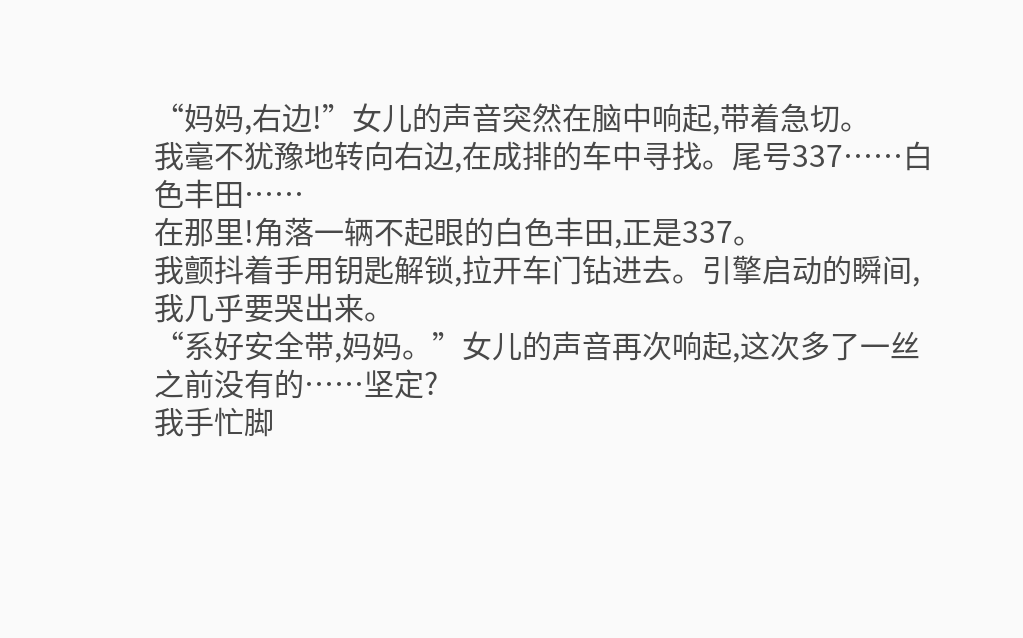“妈妈,右边!”女儿的声音突然在脑中响起,带着急切。
我毫不犹豫地转向右边,在成排的车中寻找。尾号337……白色丰田……
在那里!角落一辆不起眼的白色丰田,正是337。
我颤抖着手用钥匙解锁,拉开车门钻进去。引擎启动的瞬间,我几乎要哭出来。
“系好安全带,妈妈。”女儿的声音再次响起,这次多了一丝之前没有的……坚定?
我手忙脚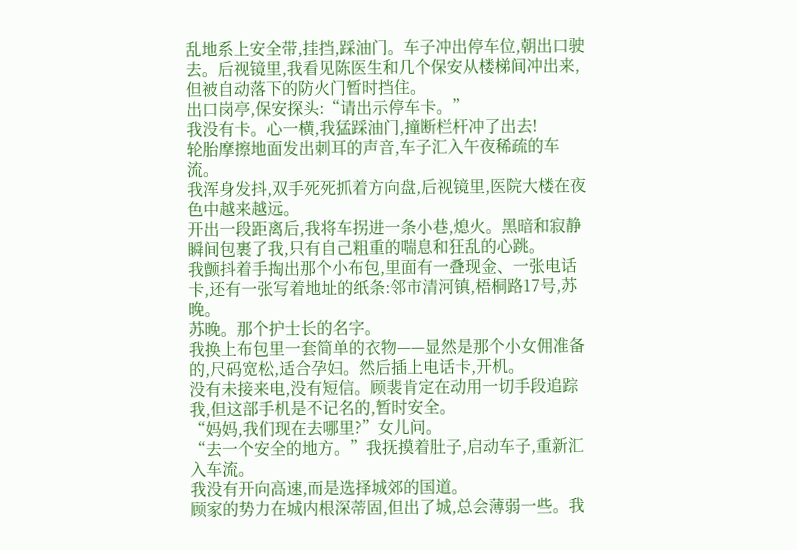乱地系上安全带,挂挡,踩油门。车子冲出停车位,朝出口驶去。后视镜里,我看见陈医生和几个保安从楼梯间冲出来,但被自动落下的防火门暂时挡住。
出口岗亭,保安探头:“请出示停车卡。”
我没有卡。心一横,我猛踩油门,撞断栏杆冲了出去!
轮胎摩擦地面发出刺耳的声音,车子汇入午夜稀疏的车流。
我浑身发抖,双手死死抓着方向盘,后视镜里,医院大楼在夜色中越来越远。
开出一段距离后,我将车拐进一条小巷,熄火。黑暗和寂静瞬间包裹了我,只有自己粗重的喘息和狂乱的心跳。
我颤抖着手掏出那个小布包,里面有一叠现金、一张电话卡,还有一张写着地址的纸条:邻市清河镇,梧桐路17号,苏晚。
苏晚。那个护士长的名字。
我换上布包里一套简单的衣物——显然是那个小女佣准备的,尺码宽松,适合孕妇。然后插上电话卡,开机。
没有未接来电,没有短信。顾裴肯定在动用一切手段追踪我,但这部手机是不记名的,暂时安全。
“妈妈,我们现在去哪里?”女儿问。
“去一个安全的地方。”我抚摸着肚子,启动车子,重新汇入车流。
我没有开向高速,而是选择城郊的国道。
顾家的势力在城内根深蒂固,但出了城,总会薄弱一些。我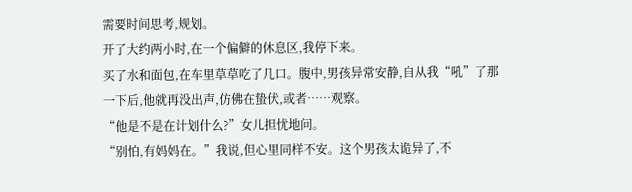需要时间思考,规划。
开了大约两小时,在一个偏僻的休息区,我停下来。
买了水和面包,在车里草草吃了几口。腹中,男孩异常安静,自从我“吼”了那一下后,他就再没出声,仿佛在蛰伏,或者……观察。
“他是不是在计划什么?”女儿担忧地问。
“别怕,有妈妈在。”我说,但心里同样不安。这个男孩太诡异了,不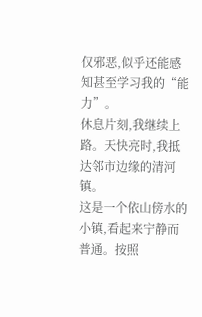仅邪恶,似乎还能感知甚至学习我的“能力”。
休息片刻,我继续上路。天快亮时,我抵达邻市边缘的清河镇。
这是一个依山傍水的小镇,看起来宁静而普通。按照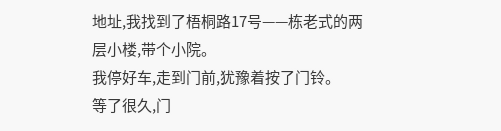地址,我找到了梧桐路17号——栋老式的两层小楼,带个小院。
我停好车,走到门前,犹豫着按了门铃。
等了很久,门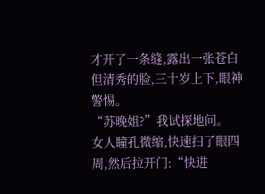才开了一条缝,露出一张苍白但清秀的脸,三十岁上下,眼神警惕。
“苏晚姐?”我试探地问。
女人瞳孔微缩,快速扫了眼四周,然后拉开门:“快进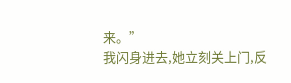来。”
我闪身进去,她立刻关上门,反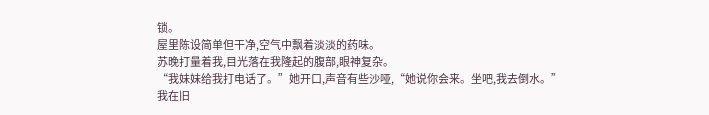锁。
屋里陈设简单但干净,空气中飘着淡淡的药味。
苏晚打量着我,目光落在我隆起的腹部,眼神复杂。
“我妹妹给我打电话了。”她开口,声音有些沙哑,“她说你会来。坐吧,我去倒水。”
我在旧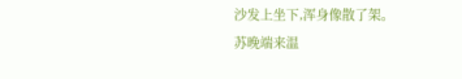沙发上坐下,浑身像散了架。
苏晚端来温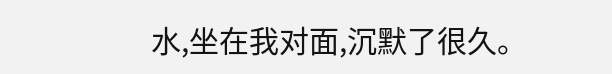水,坐在我对面,沉默了很久。